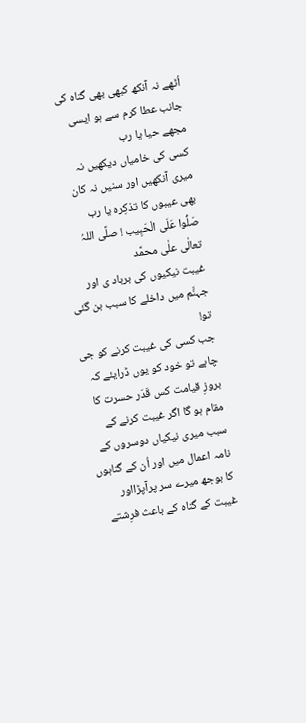اُٹھے نہ آنکھ کبھی بھی گناہ کی جانب عطا کرم سے ہو ایسی مجھے حیا یا رب
کسی کی خامیاں دیکھیں نہ میری آنکھیں اور سنیں نہ کان بھی عیبوں کا تذکِرہ یا رب
صَلُّوا عَلَی الْحَبِیب ! صلَّی اللہُ تعالٰی علٰی محمَّد
غیبت نیکیوں کی برباد ی اور جہنَّم میں داخلے کا سبب بن گئی تو!
جب کسی کی غیبت کرنے کو جی چاہے تو خود کو یوں ڈرایئے کہ بروزِ قیامت کس قَدَر حسرت کا مقام ہو گا اگر غیبت کرنے کے سبب میری نیکیاں دوسروں کے نامہ اعمال میں اور اُن کے گناہوں کا بوجھ میرے سر پرآپڑااور غیبت کے گناہ کے باعث فرِشتے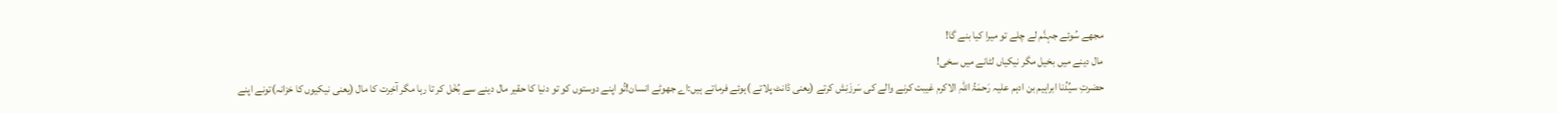مجھے سُوئے جہنَّم لے چلے تو میرا کیا بنے گا!
مال دینے میں بخیل مگر نیکیاں لٹانے میں سخی!
حضرتِ سیِّدُنا ابراہیم بن ادہم علیہ رَحمَۃُ اللہِ الاکرم غیبت کرنے والے کی سَرزَنِش کرتے (یعنی ڈانٹ پلاتے )ہوئے فرماتے ہیں:اے جھوٹے انسان!تُو اپنے دوستوں کو تو دنیا کا حقیر مال دینے سے بُخْل کر تا رہا مگر آخِرت کا مال (یعنی نیکیوں کا خزانہ)تونے اپنے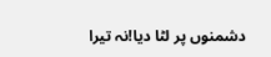دشمنوں پر لٹا دیا!نہ تیرا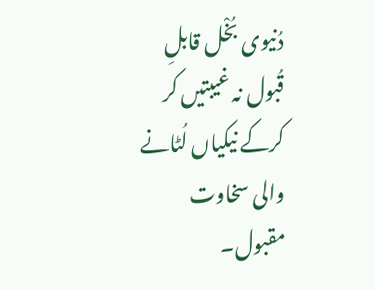دُنیوی بُخْل قابلِ قُبول نہ غیبتیں کر کرکے نیکیاں لُٹانے والی سخاوت مقبول۔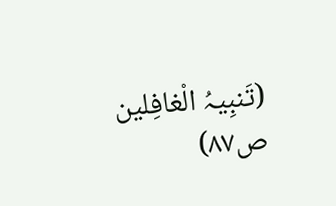(تَنبِیہُ الْغافِلین ص۸۷)